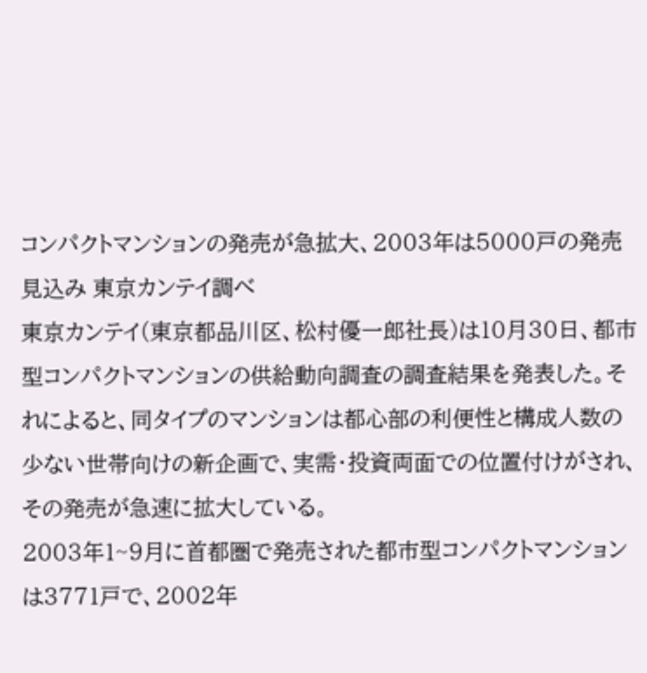コンパクトマンションの発売が急拡大、2003年は5000戸の発売見込み 東京カンテイ調べ
東京カンテイ(東京都品川区、松村優一郎社長)は10月30日、都市型コンパクトマンションの供給動向調査の調査結果を発表した。それによると、同タイプのマンションは都心部の利便性と構成人数の少ない世帯向けの新企画で、実需・投資両面での位置付けがされ、その発売が急速に拡大している。
2003年1~9月に首都圏で発売された都市型コンパクトマンションは3771戸で、2002年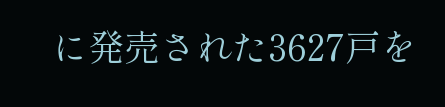に発売された3627戸を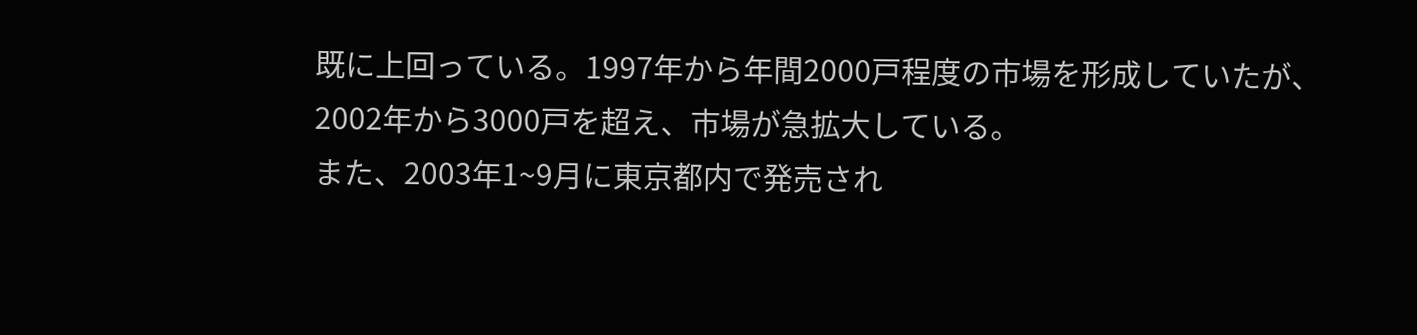既に上回っている。1997年から年間2000戸程度の市場を形成していたが、2002年から3000戸を超え、市場が急拡大している。
また、2003年1~9月に東京都内で発売され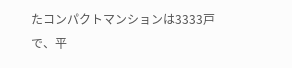たコンパクトマンションは3333戸で、平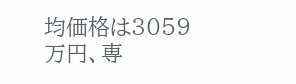均価格は3059万円、専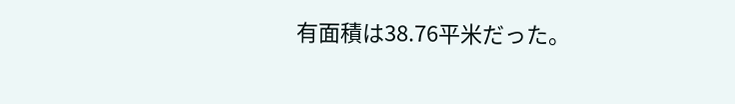有面積は38.76平米だった。